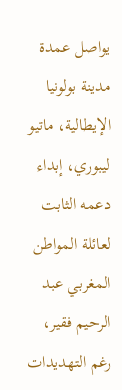يواصل عمدة مدينة بولونيا الإيطالية، ماتيو ليبوري، إبداء دعمه الثابت لعائلة المواطن المغربي عبد الرحيم فقير، رغم التهديدات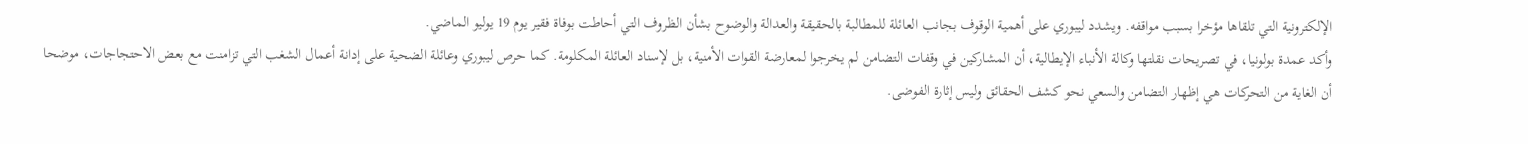الإلكترونية التي تلقاها مؤخرا بسبب مواقفه. ويشدد ليبوري على أهمية الوقوف بجانب العائلة للمطالبة بالحقيقة والعدالة والوضوح بشأن الظروف التي أحاطت بوفاة فقير يوم 19 يوليو الماضي.
وأكد عمدة بولونيا، في تصريحات نقلتها وكالة الأنباء الإيطالية، أن المشاركين في وقفات التضامن لم يخرجوا لمعارضة القوات الأمنية، بل لإسناد العائلة المكلومة. كما حرص ليبوري وعائلة الضحية على إدانة أعمال الشغب التي تزامنت مع بعض الاحتجاجات، موضحا أن الغاية من التحركات هي إظهار التضامن والسعي نحو كشف الحقائق وليس إثارة الفوضى.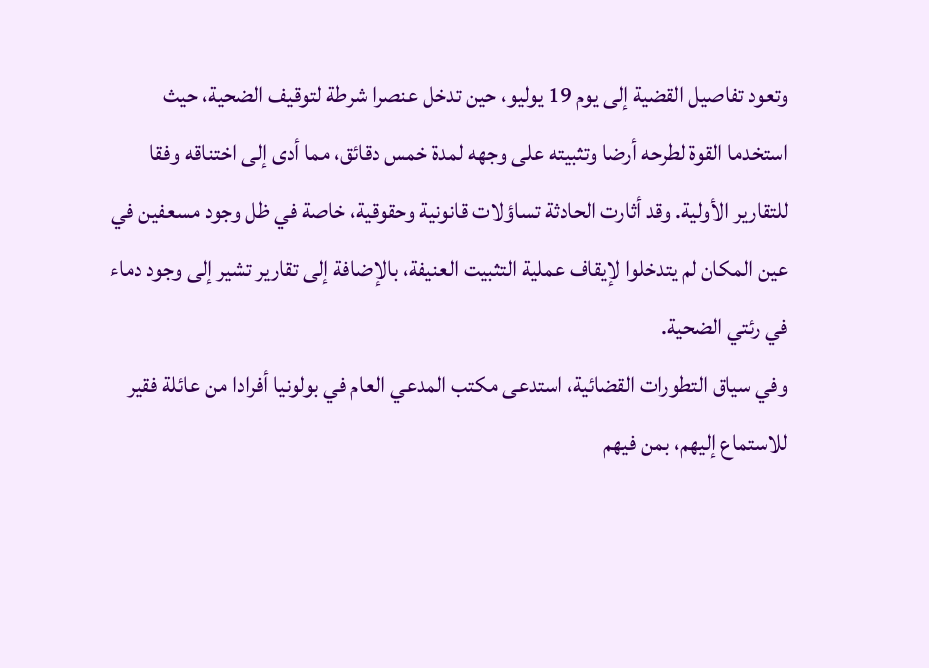وتعود تفاصيل القضية إلى يوم 19 يوليو، حين تدخل عنصرا شرطة لتوقيف الضحية، حيث استخدما القوة لطرحه أرضا وتثبيته على وجهه لمدة خمس دقائق، مما أدى إلى اختناقه وفقا للتقارير الأولية. وقد أثارت الحادثة تساؤلات قانونية وحقوقية، خاصة في ظل وجود مسعفين في عين المكان لم يتدخلوا لإيقاف عملية التثبيت العنيفة، بالإضافة إلى تقارير تشير إلى وجود دماء في رئتي الضحية.
وفي سياق التطورات القضائية، استدعى مكتب المدعي العام في بولونيا أفرادا من عائلة فقير للاستماع إليهم، بمن فيهم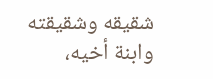شقيقه وشقيقته وابنة أخيه،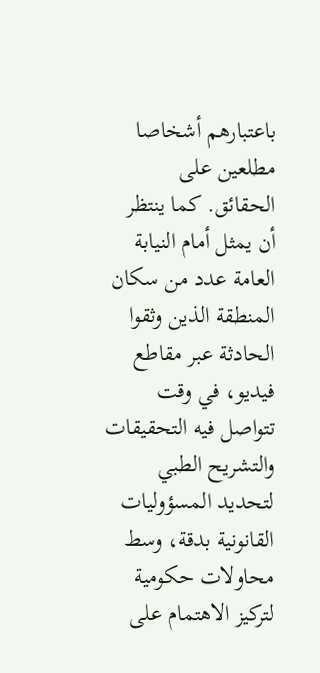باعتبارهم أشخاصا مطلعين على الحقائق. كما ينتظر أن يمثل أمام النيابة العامة عدد من سكان المنطقة الذين وثقوا الحادثة عبر مقاطع فيديو، في وقت تتواصل فيه التحقيقات والتشريح الطبي لتحديد المسؤوليات القانونية بدقة، وسط محاولات حكومية لتركيز الاهتمام على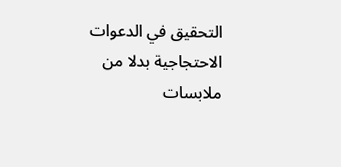التحقيق في الدعوات الاحتجاجية بدلا من ملابسات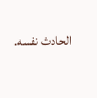الحادث نفسه.